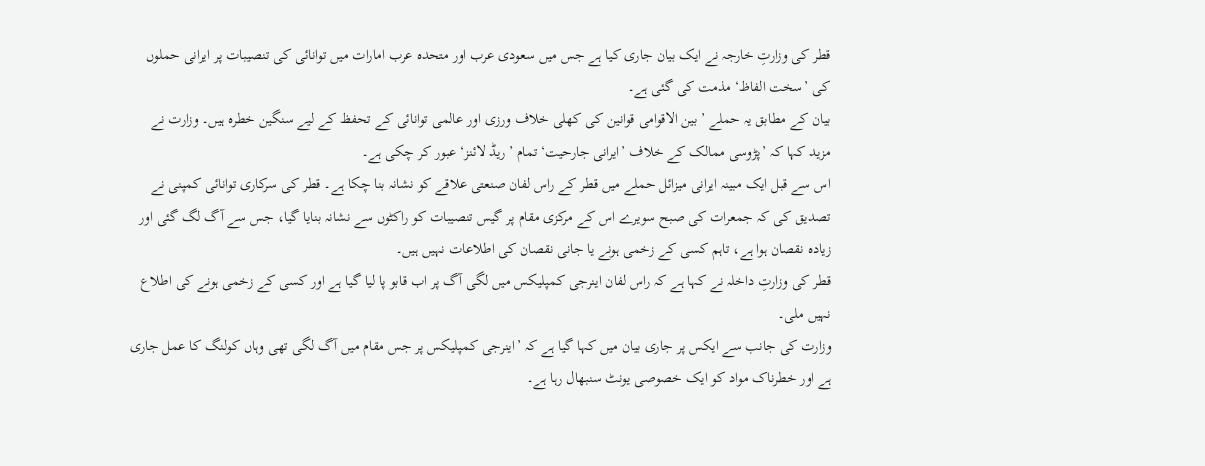قطر کی وزارتِ خارجہ نے ایک بیان جاری کیا ہے جس میں سعودی عرب اور متحدہ عرب امارات میں توانائی کی تنصیبات پر ایرانی حملوں کی ’سخت الفاظ‘ مذمت کی گئی ہے۔
بیان کے مطابق یہ حملے ’بین الاقوامی قوانین کی کھلی خلاف ورزی اور عالمی توانائی کے تحفظ کے لیے سنگین خطرہ ہیں۔ وزارت نے مزید کہا کہ ’پڑوسی ممالک کے خلاف ’ایرانی جارحیت‘ تمام ’ریڈ لائنز‘ عبور کر چکی ہے۔
اس سے قبل ایک مبینہ ایرانی میزائل حملے میں قطر کے راس لفان صنعتی علاقے کو نشانہ بنا چکا ہے۔ قطر کی سرکاری توانائی کمپنی نے تصدیق کی کہ جمعرات کی صبح سویرے اس کے مرکزی مقام پر گیس تنصیبات کو راکٹوں سے نشانہ بنایا گیا، جس سے آگ لگ گئی اور زیادہ نقصان ہوا ہے، تاہم کسی کے زخمی ہونے یا جانی نقصان کی اطلاعات نہیں ہیں۔
قطر کی وزارتِ داخلہ نے کہا ہے کہ راس لفان اینرجی کمپلیکس میں لگی آگ پر اب قابو پا لیا گیا ہے اور کسی کے زخمی ہونے کی اطلاع نہیں ملی۔
وزارت کی جانب سے ایکس پر جاری بیان میں کہا گیا ہے کہ ’اینرجی کمپلیکس پر جس مقام میں آگ لگی تھی وہاں کولنگ کا عمل جاری ہے اور خطرناک مواد کو ایک خصوصی یونٹ سنبھال رہا ہے۔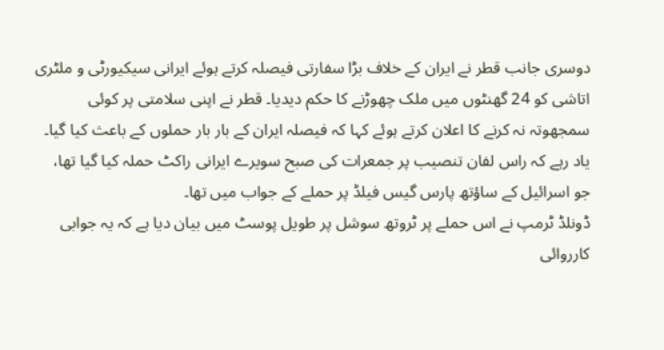دوسری جانب قطر نے ایران کے خلاف بڑا سفارتی فیصلہ کرتے ہوئے ایرانی سیکیورٹی و ملٹری اتاشی کو 24 گھنٹوں میں ملک چھوڑنے کا حکم دیدیا۔ قطر نے اپنی سلامتی پر کوئی سمجھوتہ نہ کرنے کا اعلان کرتے ہوئے کہا کہ فیصلہ ایران کے بار بار حملوں کے باعث کیا گیا۔
یاد رہے کہ راس لفان تنصیب پر جمعرات کی صبح سویرے ایرانی راکٹ حملہ کیا گیا تھا، جو اسرائیل کے ساؤتھ پارس گیس فیلڈ پر حملے کے جواب میں تھا۔
ڈونلڈ ٹرمپ نے اس حملے پر ٹروتھ سوشل پر طویل پوسٹ میں بیان دیا ہے کہ یہ جوابی کارروائی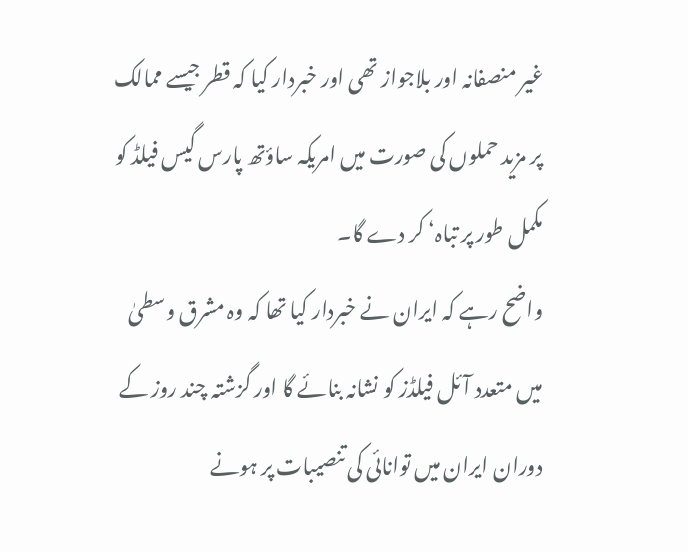غیر منصفانہ اور بلاجواز تھی اور خبردار کیا کہ قطر جیسے ممالک پر مزید حملوں کی صورت میں امریکہ ساؤتھ پارس گیس فیلڈ کو مکمل طور پر تباہ‘ کر دے گا۔
واضح رہے کہ ایران نے خبردار کیا تھا کہ وہ مشرق وسطیٰ میں متعدد آئل فیلڈز کو نشانہ بنائے گا اور گزشتہ چند روز کے دوران ایران میں توانائی کی تنصیبات پر ہونے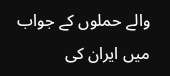والے حملوں کے جواب میں ایران کی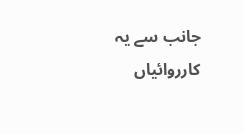جانب سے یہ کارروائیاں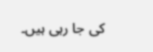کی جا رہی ہیں۔